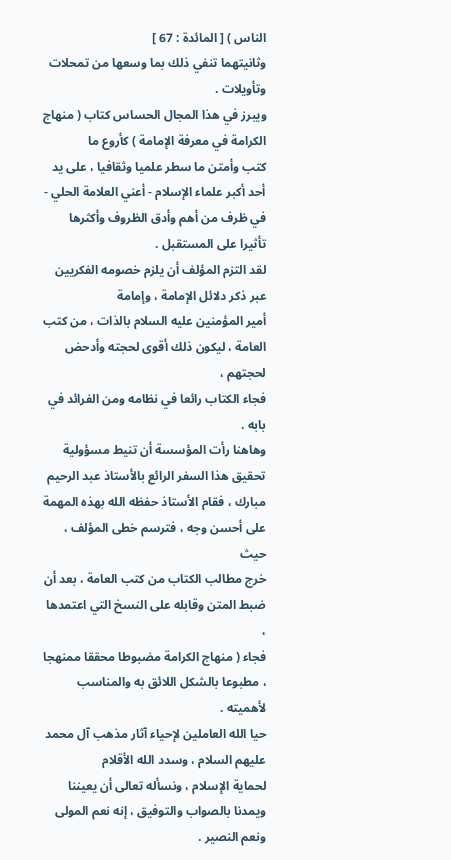الناس ) [ المائدة : 67 ]
وثانيتهما تنفي ذلك بما وسعها من تمحلات وتأويلات .
ويبرز في هذا المجال الحساس كتاب ( منهاج الكرامة في معرفة الإمامة ) كأروع ما
كتب وأمتن ما سطر علميا وثقافيا ، على يد أحد أكبر علماء الإسلام - أعني العلامة الحلي -
في ظرف من أهم وأدق الظروف وأكثرها تأثيرا على المستقبل .
لقد التزم المؤلف أن يلزم خصومه الفكريين عبر ذكر دلائل الإمامة ، وإمامة
أمير المؤمنين عليه السلام بالذات ، من كتب العامة ، ليكون ذلك أقوى لحجته وأدحض لحجتهم ،
فجاء الكتاب رائعا في نظامه ومن الفرائد في بابه .
وهاهنا رأت المؤسسة أن تنيط مسؤولية تحقيق هذا السفر الرائع بالأستاذ عبد الرحيم
مبارك ، فقام الأستاذ حفظه الله بهذه المهمة على أحسن وجه ، فترسم خطى المؤلف ، حيث
خرج مطالب الكتاب من كتب العامة ، بعد أن ضبط المتن وقابله على النسخ التي اعتمدها ،
فجاء ( منهاج الكرامة مضبوطا محققا ممنهجا ، مطبوعا بالشكل اللائق به والمناسب لأهميته .
حيا الله العاملين لإحياء آثار مذهب آل محمد عليهم السلام ، وسدد الله الأقلام
لحماية الإسلام ، ونسأله تعالى أن يعيننا ويمدنا بالصواب والتوفيق ، إنه نعم المولى ونعم النصير .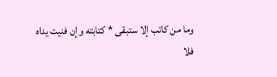وما من كاتب إلا ستبقى * كتابته وإن فنيت يداه
فلا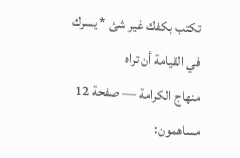تكتب بكفك غير شئ * يسرك في القيامة أن تراه
منهاج الكرامة — صفحة 12
مساهمون: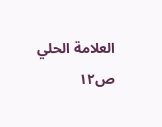العلامة الحلي
ص١٢